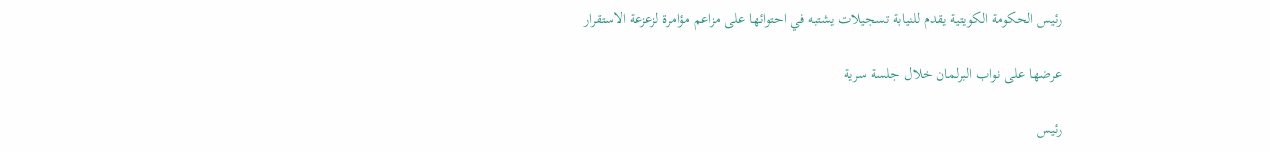رئيس الحكومة الكويتية يقدم للنيابة تسجيلات يشتبه في احتوائها على مزاعم مؤامرة لزعزعة الاستقرار

عرضها على نواب البرلمان خلال جلسة سرية

رئيس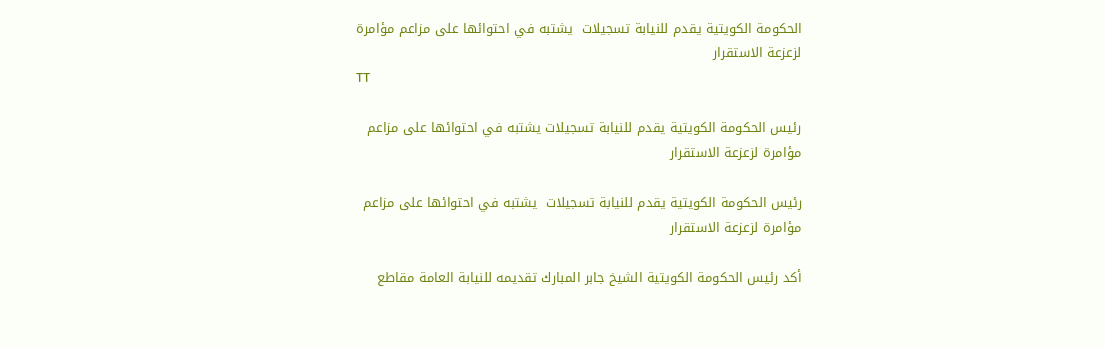الحكومة الكويتية يقدم للنيابة تسجيلات  يشتبه في احتوائها على مزاعم مؤامرة لزعزعة الاستقرار
TT

رئيس الحكومة الكويتية يقدم للنيابة تسجيلات يشتبه في احتوائها على مزاعم مؤامرة لزعزعة الاستقرار

رئيس الحكومة الكويتية يقدم للنيابة تسجيلات  يشتبه في احتوائها على مزاعم مؤامرة لزعزعة الاستقرار

أكد رئيس الحكومة الكويتية الشيخ جابر المبارك تقديمه للنيابة العامة مقاطع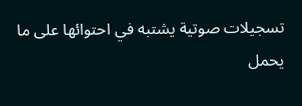تسجيلات صوتية يشتبه في احتوائها على ما يحمل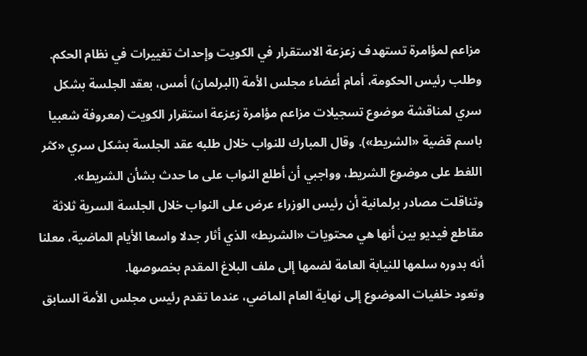مزاعم لمؤامرة تستهدف زعزعة الاستقرار في الكويت وإحداث تغييرات في نظام الحكم.
وطلب رئيس الحكومة، أمام أعضاء مجلس الأمة (البرلمان) أمس، بعقد الجلسة بشكل سري لمناقشة موضوع تسجيلات مزاعم مؤامرة زعزعة استقرار الكويت (معروفة شعبيا باسم قضية «الشريط»). وقال المبارك للنواب خلال طلبه عقد الجلسة بشكل سري «كثر اللغط على موضوع الشريط، وواجبي أن أطلع النواب على ما حدث بشأن الشريط». وتناقلت مصادر برلمانية أن رئيس الوزراء عرض على النواب خلال الجلسة السرية ثلاثة مقاطع فيديو بين أنها هي محتويات «الشريط» الذي أثار جدلا واسعا الأيام الماضية، معلنا أنه بدوره سلمها للنيابة العامة لضمها إلى ملف البلاغ المقدم بخصوصها.
وتعود خلفيات الموضوع إلى نهاية العام الماضي، عندما تقدم رئيس مجلس الأمة السابق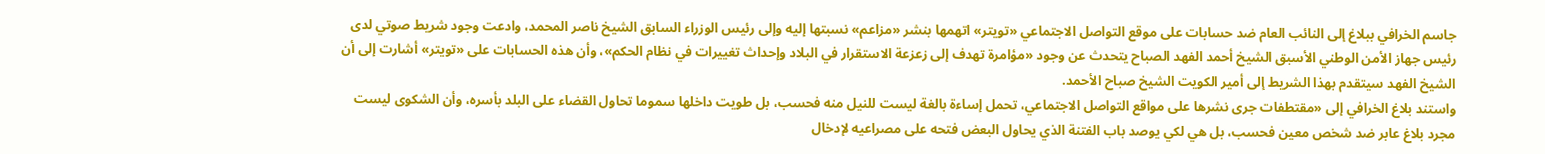جاسم الخرافي ببلاغ إلى النائب العام ضد حسابات على موقع التواصل الاجتماعي «تويتر» اتهمها بنشر «مزاعم» نسبتها إليه وإلى رئيس الوزراء السابق الشيخ ناصر المحمد، وادعت وجود شريط صوتي لدى رئيس جهاز الأمن الوطني الأسبق الشيخ أحمد الفهد الصباح يتحدث عن وجود «مؤامرة تهدف إلى زعزعة الاستقرار في البلاد وإحداث تغييرات في نظام الحكم»، وأن هذه الحسابات على «تويتر» أشارت إلى أن الشيخ الفهد سيتقدم بهذا الشريط إلى أمير الكويت الشيخ صباح الأحمد.
واستند بلاغ الخرافي إلى «مقتطفات جرى نشرها على مواقع التواصل الاجتماعي، تحمل إساءة بالغة ليست للنيل منه فحسب، بل طويت داخلها سموما تحاول القضاء على البلد بأسره، وأن الشكوى ليست مجرد بلاغ عابر ضد شخص معين فحسب، بل هي لكي يوصد باب الفتنة الذي يحاول البعض فتحه على مصراعيه لإدخال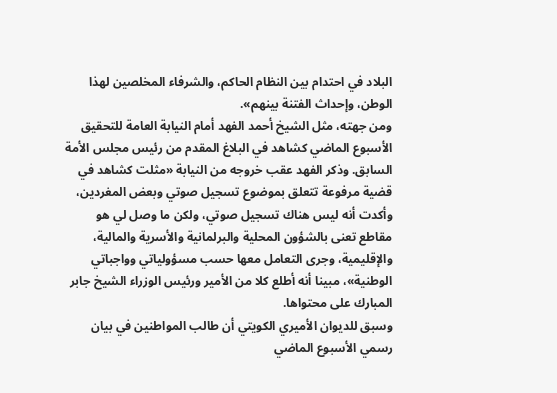البلاد في احتدام بين النظام الحاكم، والشرفاء المخلصين لهذا الوطن، وإحداث الفتنة بينهم».
ومن جهته، مثل الشيخ أحمد الفهد أمام النيابة العامة للتحقيق الأسبوع الماضي كشاهد في البلاغ المقدم من رئيس مجلس الأمة السابق. وذكر الفهد عقب خروجه من النيابة «مثلت كشاهد في قضية مرفوعة تتعلق بموضوع تسجيل صوتي وبعض المغردين، وأكدت أنه ليس هناك تسجيل صوتي، ولكن ما وصل لي هو مقاطع تعنى بالشؤون المحلية والبرلمانية والأسرية والمالية، والإقليمية، وجرى التعامل معها حسب مسؤولياتي وواجباتي الوطنية»، مبينا أنه أطلع كلا من الأمير ورئيس الوزراء الشيخ جابر المبارك على محتواها.
وسبق للديوان الأميري الكويتي أن طالب المواطنين في بيان رسمي الأسبوع الماضي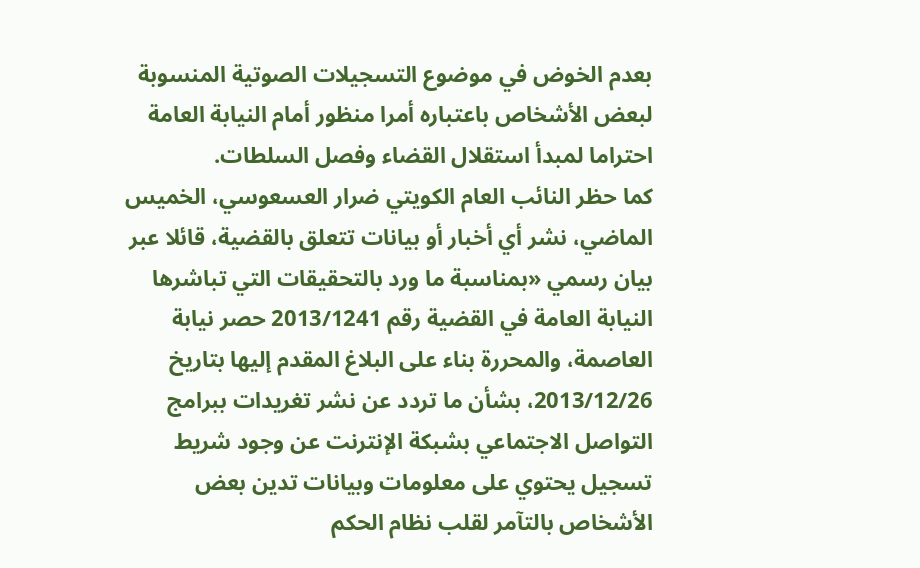بعدم الخوض في موضوع التسجيلات الصوتية المنسوبة لبعض الأشخاص باعتباره أمرا منظور أمام النيابة العامة احتراما لمبدأ استقلال القضاء وفصل السلطات.
كما حظر النائب العام الكويتي ضرار العسعوسي، الخميس الماضي، نشر أي أخبار أو بيانات تتعلق بالقضية، قائلا عبر بيان رسمي «بمناسبة ما ورد بالتحقيقات التي تباشرها النيابة العامة في القضية رقم 2013/1241 حصر نيابة العاصمة، والمحررة بناء على البلاغ المقدم إليها بتاريخ 2013/12/26، بشأن ما تردد عن نشر تغريدات ببرامج التواصل الاجتماعي بشبكة الإنترنت عن وجود شريط تسجيل يحتوي على معلومات وبيانات تدين بعض الأشخاص بالتآمر لقلب نظام الحكم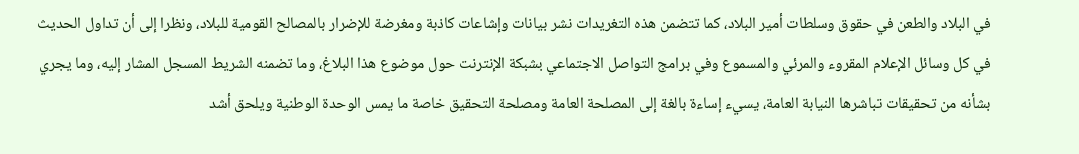في البلاد والطعن في حقوق وسلطات أمير البلاد، كما تتضمن هذه التغريدات نشر بيانات وإشاعات كاذبة ومغرضة للإضرار بالمصالح القومية للبلاد، ونظرا إلى أن تداول الحديث في كل وسائل الإعلام المقروء والمرئي والمسموع وفي برامج التواصل الاجتماعي بشبكة الإنترنت حول موضوع هذا البلاغ، وما تضمنه الشريط المسجل المشار إليه، وما يجري بشأنه من تحقيقات تباشرها النيابة العامة، يسيء إساءة بالغة إلى المصلحة العامة ومصلحة التحقيق خاصة ما يمس الوحدة الوطنية ويلحق أشد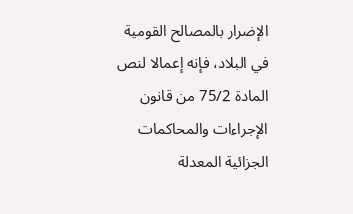الإضرار بالمصالح القومية في البلاد، فإنه إعمالا لنص المادة 75/2 من قانون الإجراءات والمحاكمات الجزائية المعدلة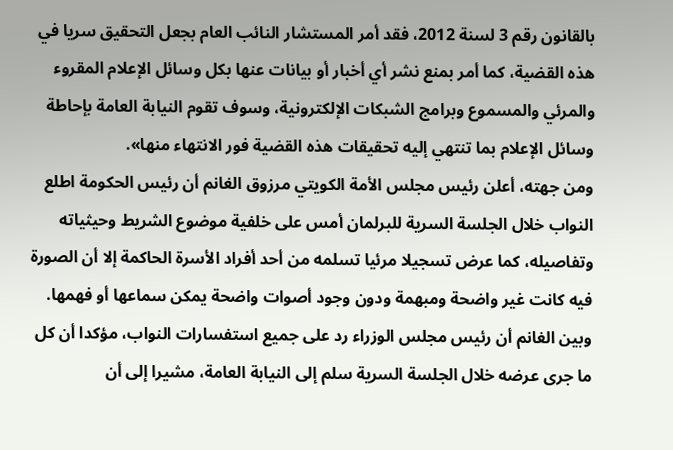بالقانون رقم 3 لسنة 2012، فقد أمر المستشار النائب العام بجعل التحقيق سريا في هذه القضية، كما أمر بمنع نشر أي أخبار أو بيانات عنها بكل وسائل الإعلام المقروء والمرئي والمسموع وبرامج الشبكات الإلكترونية، وسوف تقوم النيابة العامة بإحاطة وسائل الإعلام بما تنتهي إليه تحقيقات هذه القضية فور الانتهاء منها».
ومن جهته، أعلن رئيس مجلس الأمة الكويتي مرزوق الغانم أن رئيس الحكومة اطلع النواب خلال الجلسة السرية للبرلمان أمس على خلفية موضوع الشريط وحيثياته وتفاصيله، كما عرض تسجيلا مرئيا تسلمه من أحد أفراد الأسرة الحاكمة إلا أن الصورة فيه كانت غير واضحة ومبهمة ودون وجود أصوات واضحة يمكن سماعها أو فهمها.
وبين الغانم أن رئيس مجلس الوزراء رد على جميع استفسارات النواب، مؤكدا أن كل ما جرى عرضه خلال الجلسة السرية سلم إلى النيابة العامة، مشيرا إلى أن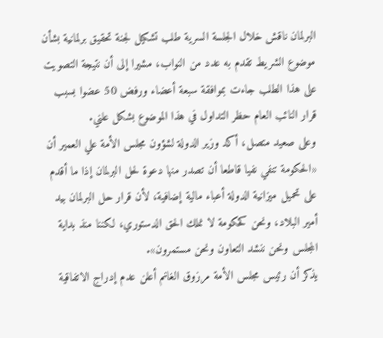البرلمان ناقش خلال الجلسة السرية طلب تشكيل لجنة تحقيق برلمانية بشأن موضوع الشريط تقدم به عدد من النواب، مشيرا إلى أن نتيجة التصويت على هذا الطلب جاءت بموافقة سبعة أعضاء ورفض 50 عضوا بسبب قرار النائب العام حظر التداول في هذا الموضوع بشكل علني.
وعلى صعيد متصل، أكد وزير الدولة لشؤون مجلس الأمة علي العمير أن «الحكومة تنفي نفيا قاطعا أن تصدر منها دعوة لحل البرلمان إذا ما أقدم على تحميل ميزانية الدولة أعباء مالية إضافية، لأن قرار حل البرلمان بيد أمير البلاد، ونحن كحكومة لا نملك الحق الدستوري، لكننا منذ بداية المجلس ونحن ننشد التعاون ونحن مستمرون».
يذكر أن رئيس مجلس الأمة مرزوق الغانم أعلن عدم إدراج الاتفاقية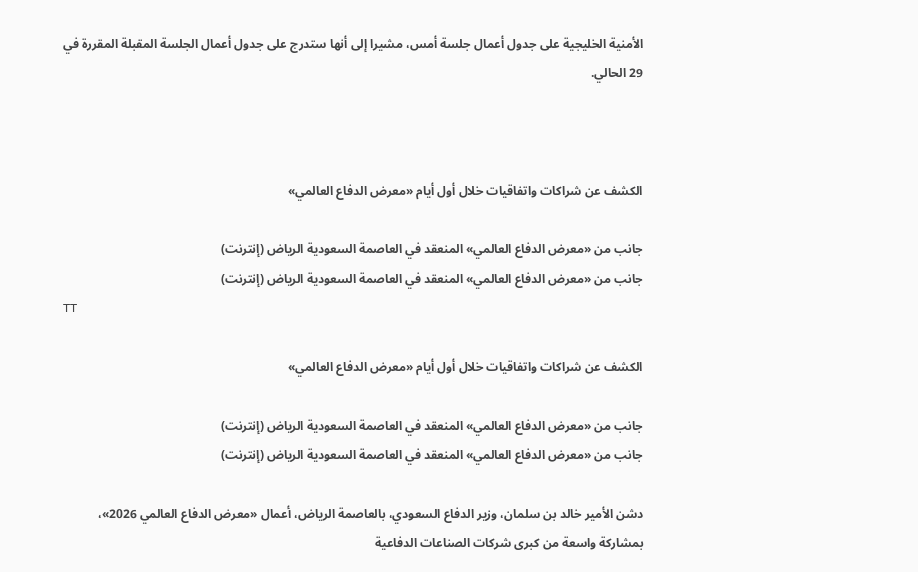الأمنية الخليجية على جدول أعمال جلسة أمس، مشيرا إلى أنها ستدرج على جدول أعمال الجلسة المقبلة المقررة في 29 الحالي.



الكشف عن شراكات واتفاقيات خلال أول أيام «معرض الدفاع العالمي»

جانب من «معرض الدفاع العالمي» المنعقد في العاصمة السعودية الرياض (إنترنت)
جانب من «معرض الدفاع العالمي» المنعقد في العاصمة السعودية الرياض (إنترنت)
TT

الكشف عن شراكات واتفاقيات خلال أول أيام «معرض الدفاع العالمي»

جانب من «معرض الدفاع العالمي» المنعقد في العاصمة السعودية الرياض (إنترنت)
جانب من «معرض الدفاع العالمي» المنعقد في العاصمة السعودية الرياض (إنترنت)

دشن الأمير خالد بن سلمان، وزير الدفاع السعودي، بالعاصمة الرياض، أعمال «معرض الدفاع العالمي 2026»، بمشاركة واسعة من كبرى شركات الصناعات الدفاعية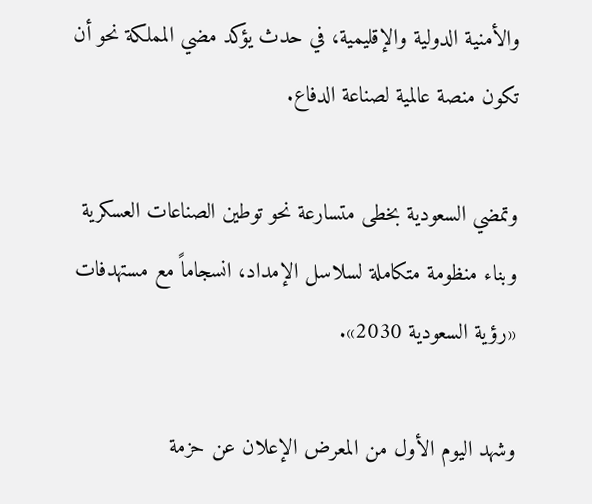والأمنية الدولية والإقليمية، في حدث يؤكد مضي المملكة نحو أن تكون منصة عالمية لصناعة الدفاع.

وتمضي السعودية بخطى متسارعة نحو توطين الصناعات العسكرية وبناء منظومة متكاملة لسلاسل الإمداد، انسجاماً مع مستهدفات «رؤية السعودية 2030».

وشهد اليوم الأول من المعرض الإعلان عن حزمة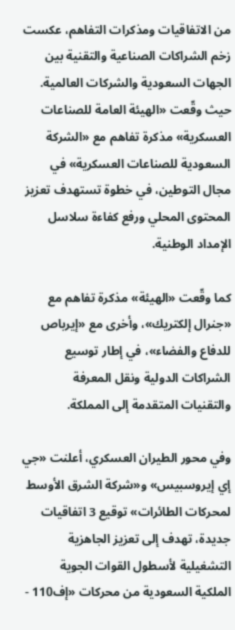من الاتفاقيات ومذكرات التفاهم، عكست زخم الشراكات الصناعية والتقنية بين الجهات السعودية والشركات العالمية. حيث وقّعت «الهيئة العامة للصناعات العسكرية» مذكرة تفاهم مع «الشركة السعودية للصناعات العسكرية» في مجال التوطين، في خطوة تستهدف تعزيز المحتوى المحلي ورفع كفاءة سلاسل الإمداد الوطنية.

كما وقّعت «الهيئة» مذكرة تفاهم مع «جنرال إلكتريك»، وأخرى مع «إيرباص للدفاع والفضاء»، في إطار توسيع الشراكات الدولية ونقل المعرفة والتقنيات المتقدمة إلى المملكة.

وفي محور الطيران العسكري، أعلنت «جي إي إيروسبيس» و«شركة الشرق الأوسط لمحركات الطائرات» توقيع 3 اتفاقيات جديدة، تهدف إلى تعزيز الجاهزية التشغيلية لأسطول القوات الجوية الملكية السعودية من محركات «إف110 -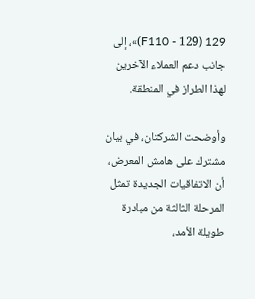129 (F110 - 129)»، إلى جانب دعم العملاء الآخرين لهذا الطراز في المنطقة.

وأوضحت الشركتان، في بيان مشترك على هامش المعرض، أن الاتفاقيات الجديدة تمثل المرحلة الثالثة من مبادرة طويلة الأمد،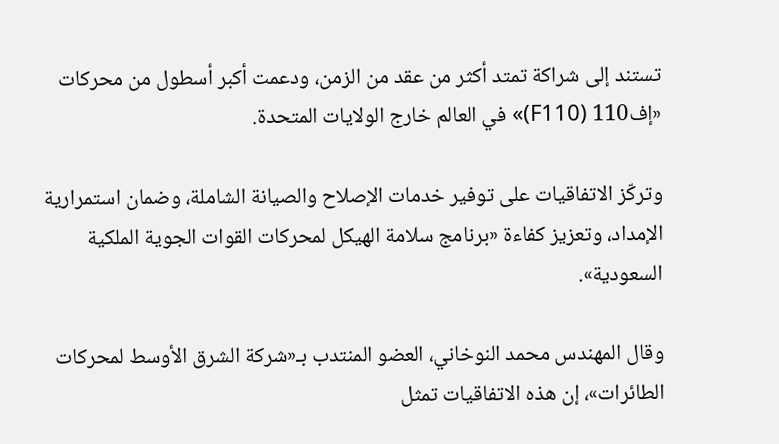تستند إلى شراكة تمتد أكثر من عقد من الزمن، ودعمت أكبر أسطول من محركات «إف110 (F110)» في العالم خارج الولايات المتحدة.

وتركّز الاتفاقيات على توفير خدمات الإصلاح والصيانة الشاملة، وضمان استمرارية الإمداد، وتعزيز كفاءة «برنامج سلامة الهيكل لمحركات القوات الجوية الملكية السعودية».

وقال المهندس محمد النوخاني، العضو المنتدب بـ«شركة الشرق الأوسط لمحركات الطائرات»، إن هذه الاتفاقيات تمثل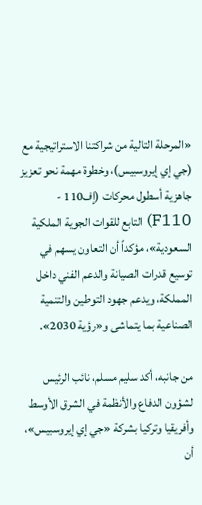«المرحلة التالية من شراكتنا الاستراتيجية مع (جي إي إيروسبيس)، وخطوة مهمة نحو تعزيز جاهزية أسطول محركات (إف110 - F110) التابع للقوات الجوية الملكية السعودية»، مؤكداً أن التعاون يسهم في توسيع قدرات الصيانة والدعم الفني داخل المملكة، ويدعم جهود التوطين والتنمية الصناعية بما يتماشى و«رؤية 2030».

من جانبه، أكد سليم مسلم، نائب الرئيس لشؤون الدفاع والأنظمة في الشرق الأوسط وأفريقيا وتركيا بشركة «جي إي إيروسبيس»، أن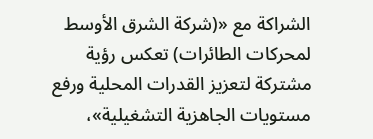الشراكة مع «(شركة الشرق الأوسط لمحركات الطائرات) تعكس رؤية مشتركة لتعزيز القدرات المحلية ورفع مستويات الجاهزية التشغيلية»،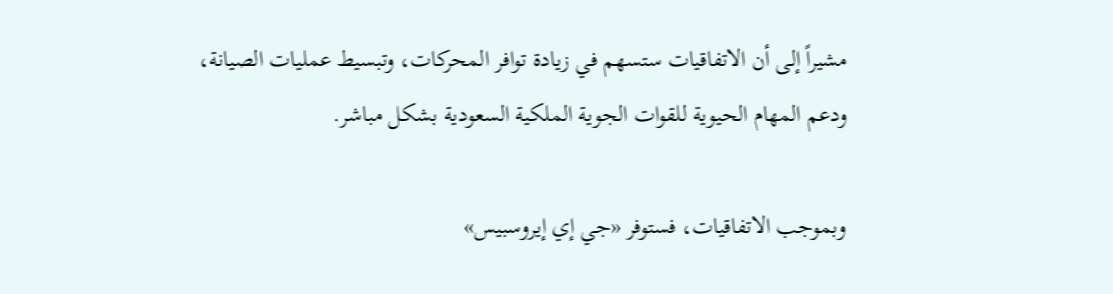مشيراً إلى أن الاتفاقيات ستسهم في زيادة توافر المحركات، وتبسيط عمليات الصيانة، ودعم المهام الحيوية للقوات الجوية الملكية السعودية بشكل مباشر.

وبموجب الاتفاقيات، فستوفر «جي إي إيروسبيس»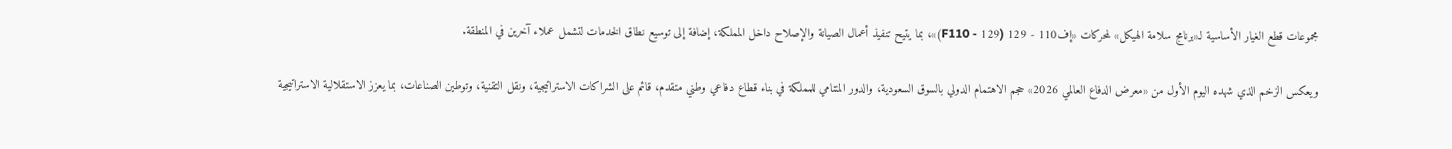مجموعات قطع الغيار الأساسية لـ«برنامج سلامة الهيكل» لمحركات «إف110 - 129 (F110 - 129)»، بما يتيح تنفيذ أعمال الصيانة والإصلاح داخل المملكة، إضافة إلى توسيع نطاق الخدمات لتشمل عملاء آخرين في المنطقة.

ويعكس الزخم الذي شهده اليوم الأول من «معرض الدفاع العالمي 2026» حجم الاهتمام الدولي بالسوق السعودية، والدور المتنامي للمملكة في بناء قطاع دفاعي وطني متقدم، قائم على الشراكات الاستراتيجية، ونقل التقنية، وتوطين الصناعات، بما يعزز الاستقلالية الاستراتيجية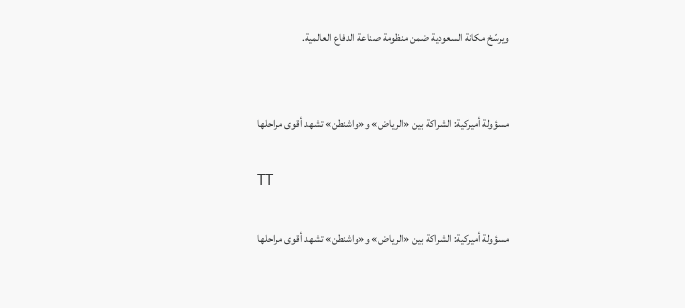ويرسّخ مكانة السعودية ضمن منظومة صناعة الدفاع العالمية.


مسؤولة أميركية: الشراكة بين «الرياض» و«واشنطن» تشهد أقوى مراحلها

TT

مسؤولة أميركية: الشراكة بين «الرياض» و«واشنطن» تشهد أقوى مراحلها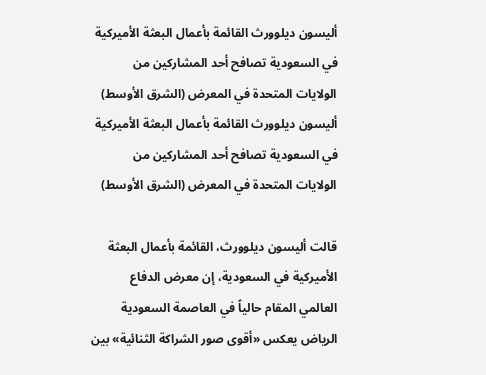أليسون ديلوورث القائمة بأعمال البعثة الأميركية في السعودية تصافح أحد المشاركين من الولايات المتحدة في المعرض (الشرق الأوسط)
أليسون ديلوورث القائمة بأعمال البعثة الأميركية في السعودية تصافح أحد المشاركين من الولايات المتحدة في المعرض (الشرق الأوسط)

قالت أليسون ديلوورث، القائمة بأعمال البعثة الأميركية في السعودية، إن معرض الدفاع العالمي المقام حالياً في العاصمة السعودية الرياض يعكس «أقوى صور الشراكة الثنائية» بين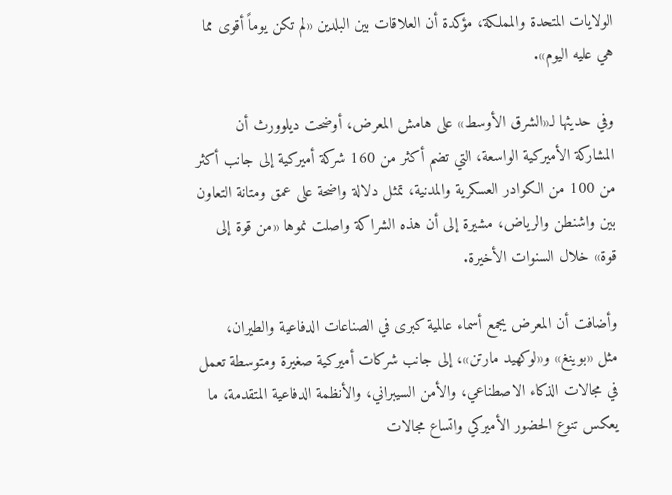الولايات المتحدة والمملكة، مؤكدة أن العلاقات بين البلدين «لم تكن يوماً أقوى مما هي عليه اليوم».

وفي حديثها لـ«الشرق الأوسط» على هامش المعرض، أوضحت ديلوورث أن المشاركة الأميركية الواسعة، التي تضم أكثر من 160 شركة أميركية إلى جانب أكثر من 100 من الكوادر العسكرية والمدنية، تمثل دلالة واضحة على عمق ومتانة التعاون بين واشنطن والرياض، مشيرة إلى أن هذه الشراكة واصلت نموها «من قوة إلى قوة» خلال السنوات الأخيرة.

وأضافت أن المعرض يجمع أسماء عالمية كبرى في الصناعات الدفاعية والطيران، مثل «بوينغ» و«لوكهيد مارتن»، إلى جانب شركات أميركية صغيرة ومتوسطة تعمل في مجالات الذكاء الاصطناعي، والأمن السيبراني، والأنظمة الدفاعية المتقدمة، ما يعكس تنوع الحضور الأميركي واتساع مجالات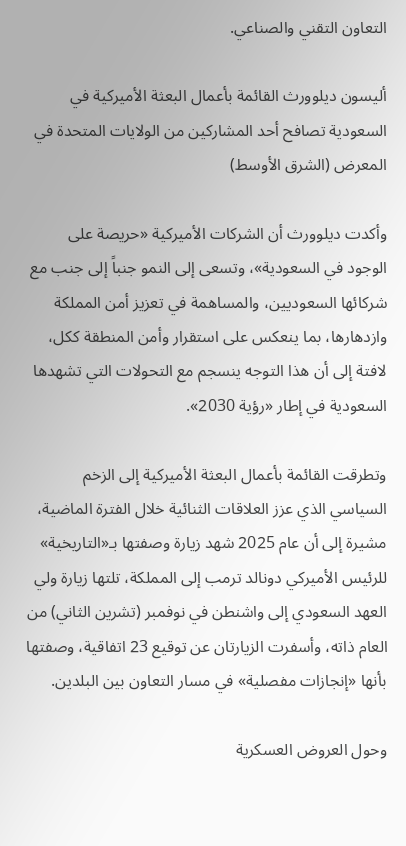التعاون التقني والصناعي.

أليسون ديلوورث القائمة بأعمال البعثة الأميركية في السعودية تصافح أحد المشاركين من الولايات المتحدة في المعرض (الشرق الأوسط)

وأكدت ديلوورث أن الشركات الأميركية «حريصة على الوجود في السعودية»، وتسعى إلى النمو جنباً إلى جنب مع شركائها السعوديين، والمساهمة في تعزيز أمن المملكة وازدهارها، بما ينعكس على استقرار وأمن المنطقة ككل، لافتة إلى أن هذا التوجه ينسجم مع التحولات التي تشهدها السعودية في إطار «رؤية 2030».

وتطرقت القائمة بأعمال البعثة الأميركية إلى الزخم السياسي الذي عزز العلاقات الثنائية خلال الفترة الماضية، مشيرة إلى أن عام 2025 شهد زيارة وصفتها بـ«التاريخية» للرئيس الأميركي دونالد ترمب إلى المملكة، تلتها زيارة ولي العهد السعودي إلى واشنطن في نوفمبر (تشرين الثاني) من العام ذاته، وأسفرت الزيارتان عن توقيع 23 اتفاقية، وصفتها بأنها «إنجازات مفصلية» في مسار التعاون بين البلدين.

وحول العروض العسكرية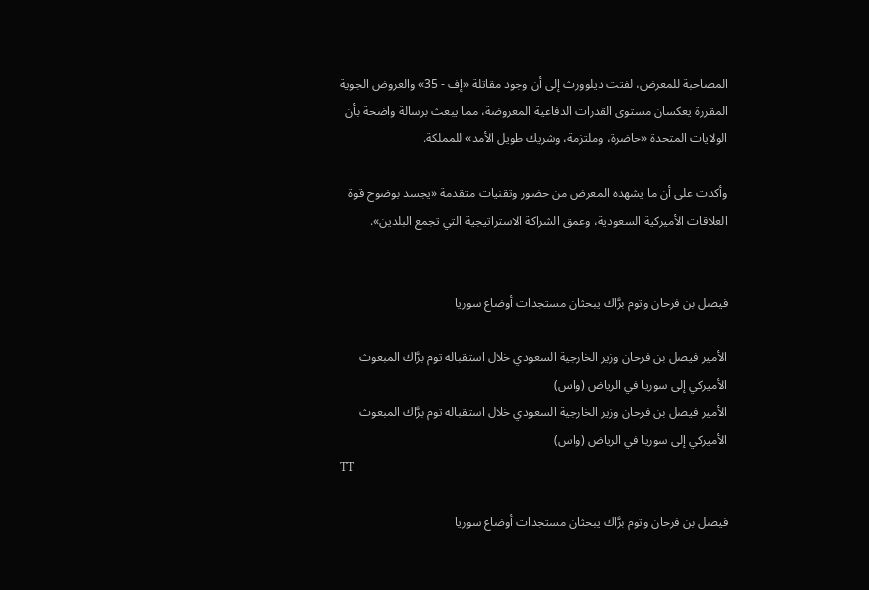المصاحبة للمعرض، لفتت ديلوورث إلى أن وجود مقاتلة «إف - 35» والعروض الجوية المقررة يعكسان مستوى القدرات الدفاعية المعروضة، مما يبعث برسالة واضحة بأن الولايات المتحدة «حاضرة، وملتزمة، وشريك طويل الأمد» للمملكة.

وأكدت على أن ما يشهده المعرض من حضور وتقنيات متقدمة «يجسد بوضوح قوة العلاقات الأميركية السعودية، وعمق الشراكة الاستراتيجية التي تجمع البلدين».


فيصل بن فرحان وتوم برَّاك يبحثان مستجدات أوضاع سوريا

الأمير فيصل بن فرحان وزير الخارجية السعودي خلال استقباله توم برَّاك المبعوث الأميركي إلى سوريا في الرياض (واس)
الأمير فيصل بن فرحان وزير الخارجية السعودي خلال استقباله توم برَّاك المبعوث الأميركي إلى سوريا في الرياض (واس)
TT

فيصل بن فرحان وتوم برَّاك يبحثان مستجدات أوضاع سوريا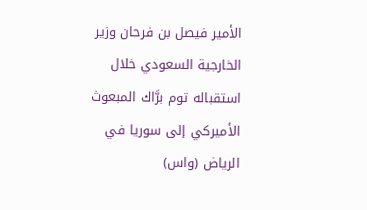الأمير فيصل بن فرحان وزير الخارجية السعودي خلال استقباله توم برَّاك المبعوث الأميركي إلى سوريا في الرياض (واس)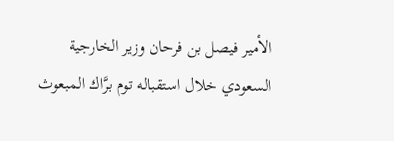الأمير فيصل بن فرحان وزير الخارجية السعودي خلال استقباله توم برَّاك المبعوث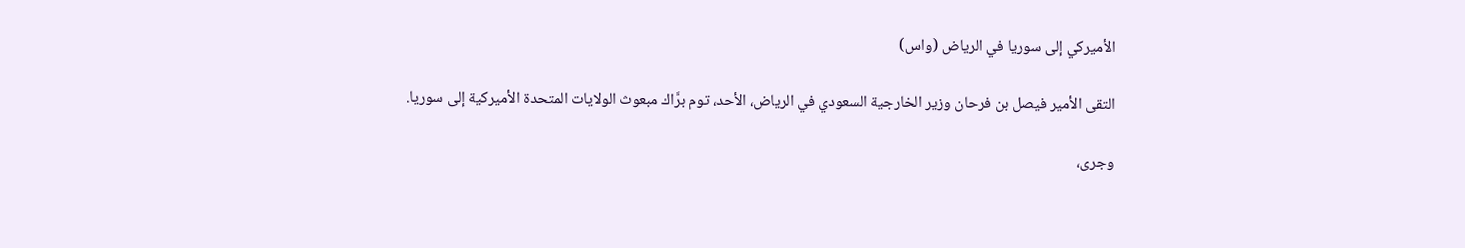الأميركي إلى سوريا في الرياض (واس)

التقى الأمير فيصل بن فرحان وزير الخارجية السعودي في الرياض، الأحد، توم برَّاك مبعوث الولايات المتحدة الأميركية إلى سوريا.

وجرى،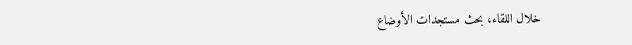خلال اللقاء، بحث مستجدات الأوضاع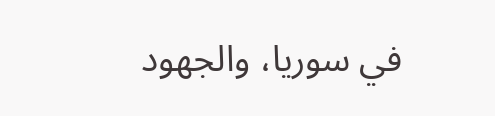في سوريا، والجهود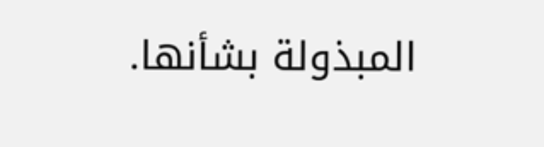المبذولة بشأنها.